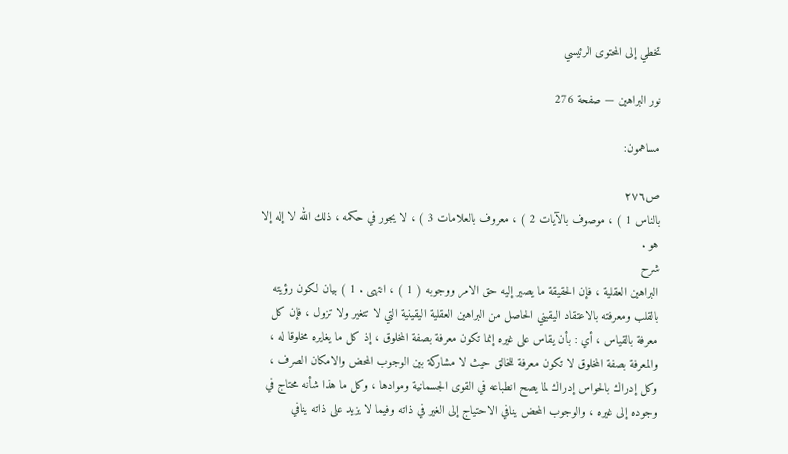تخطي إلى المحتوى الرئيسي

نور البراهين — صفحة 276

مساهمون:

ص٢٧٦
بالناس 1 ) ، موصوف بالآيات 2 ) ، معروف بالعلامات 3 ) ، لا يجور في حكمه ، ذلك الله لا إله إلا هو .
شرح
البراهين العقلية ، فإن الحقيقة ما يصير إليه حق الامر ووجوبه ( 1 ) ، انتهى . 1 ) بيان لكون رؤيته بالقلب ومعرفته بالاعتقاد اليقيني الحاصل من البراهين العقلية اليقينية التي لا تتغير ولا تزول ، فإن كل معرفة بالقياس ، أي : بأن يقاس على غيره إنما تكون معرفة بصفة المخلوق ، إذ كل ما يغايره مخلوقا له ، والمعرفة بصفة المخلوق لا تكون معرفة للخالق حيث لا مشاركة بين الوجوب المحض والامكان الصرف ، وكل إدراك بالحواس إدراك لما يصح انطباعه في القوى الجسمانية وموادها ، وكل ما هذا شأنه محتاج في وجوده إلى غيره ، والوجوب المحض ينافي الاحتياج إلى الغير في ذاته وفيما لا يزيد على ذاته ينافي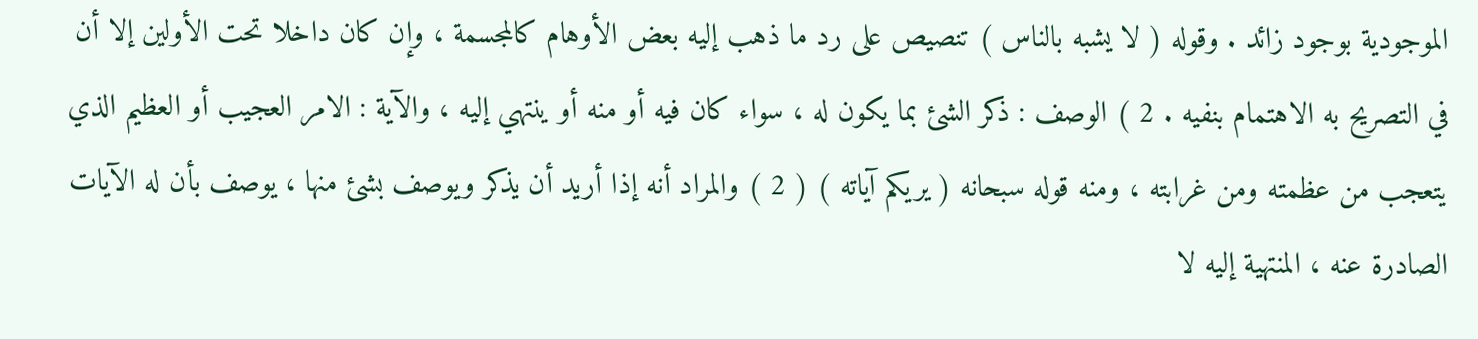الموجودية بوجود زائد . وقوله ( لا يشبه بالناس ) تنصيص على رد ما ذهب إليه بعض الأوهام كالمجسمة ، وإن كان داخلا تحت الأولين إلا أن في التصريح به الاهتمام بنفيه . 2 ) الوصف : ذكر الشئ بما يكون له ، سواء كان فيه أو منه أو ينتهي إليه ، والآية : الامر العجيب أو العظيم الذي يتعجب من عظمته ومن غرابته ، ومنه قوله سبحانه ( يريكم آياته ) ( 2 ) والمراد أنه إذا أريد أن يذكر ويوصف بشئ منها ، يوصف بأن له الآيات الصادرة عنه ، المنتهية إليه لا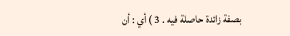بصفة زائدة حاصلة فيه . 3 ) أي : أن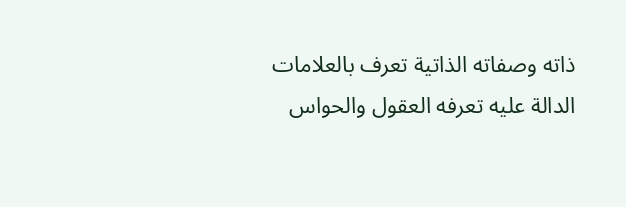ذاته وصفاته الذاتية تعرف بالعلامات الدالة عليه تعرفه العقول والحواس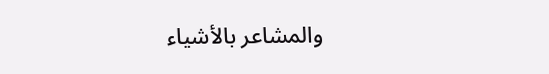والمشاعر بالأشياء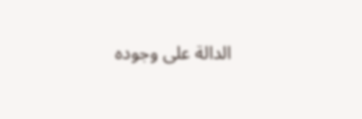الدالة على وجوده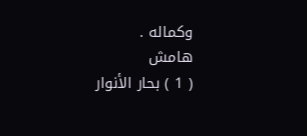وكماله .
هامش
( 1 ) بحار الأنوار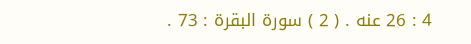4 : 26 عنه . ( 2 ) سورة البقرة : 73 .